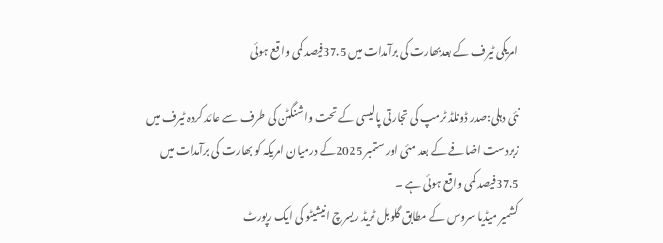امریکی ٹیرف کے بعدبھارت کی برآمدات میں 37.5فیصد کمی واقع ہوئی

نئی دہلی:صدر ڈونلڈ ٹرمپ کی تجارتی پالیسی کے تحت واشنگٹن کی طرف سے عائد کردہ ٹیرف میں زبردست اضافے کے بعد مئی اور ستمبر 2025کے درمیان امریکہ کو بھارت کی برآمدات میں 37.5فیصد کمی واقع ہوئی ہے ۔
کشمیر میڈیا سروس کے مطابق گلوبل ٹریڈ ریسرچ انیشیٹو کی ایک رپورٹ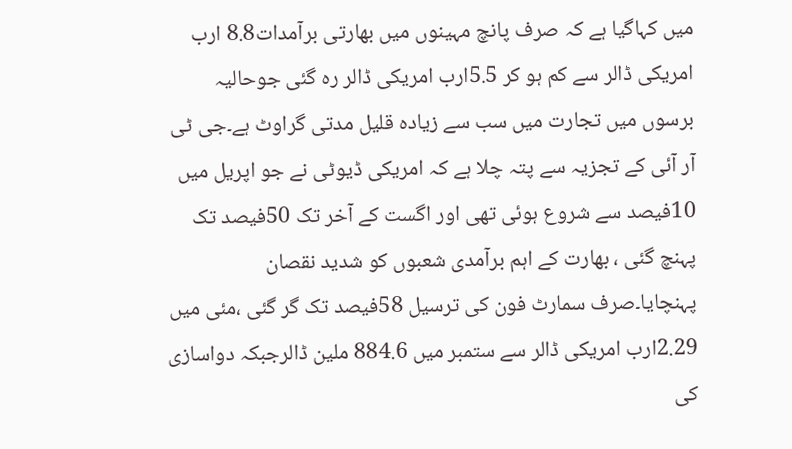میں کہاگیا ہے کہ صرف پانچ مہینوں میں بھارتی برآمدات8.8 ارب امریکی ڈالر سے کم ہو کر 5.5ارب امریکی ڈالر رہ گئی جوحالیہ برسوں میں تجارت میں سب سے زیادہ قلیل مدتی گراوٹ ہے۔جی ٹی آر آئی کے تجزیہ سے پتہ چلا ہے کہ امریکی ڈیوٹی نے جو اپریل میں 10فیصد سے شروع ہوئی تھی اور اگست کے آخر تک 50فیصد تک پہنچ گئی ، بھارت کے اہم برآمدی شعبوں کو شدید نقصان پہنچایا۔صرف سمارٹ فون کی ترسیل 58فیصد تک گر گئی ،مئی میں 2.29ارب امریکی ڈالر سے ستمبر میں 884.6 ملین ڈالرجبکہ دواسازی کی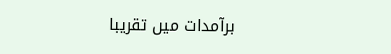برآمدات میں تقریبا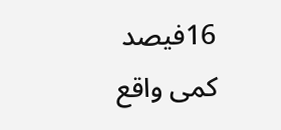16فیصد کمی واقع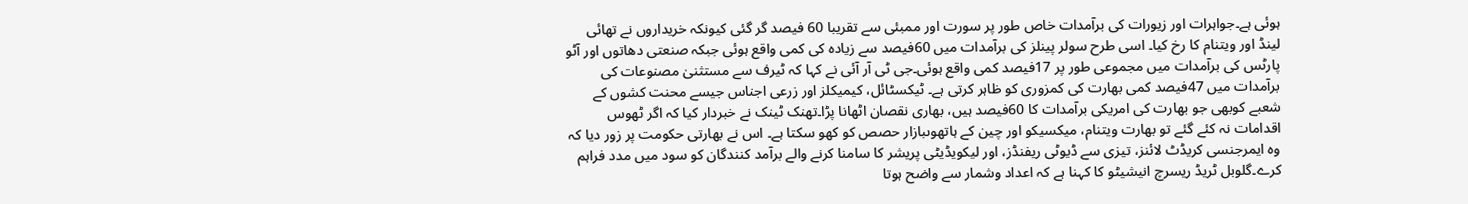ہوئی ہے۔جواہرات اور زیورات کی برآمدات خاص طور پر سورت اور ممبئی سے تقریبا 60 فیصد گر گئی کیونکہ خریداروں نے تھائی لینڈ اور ویتنام کا رخ کیا۔ اسی طرح سولر پینلز کی برآمدات میں 60فیصد سے زیادہ کی کمی واقع ہوئی جبکہ صنعتی دھاتوں اور آٹو پارٹس کی برآمدات میں مجموعی طور پر 17فیصد کمی واقع ہوئی۔جی ٹی آر آئی نے کہا کہ ٹیرف سے مستثنیٰ مصنوعات کی برآمدات میں 47فیصد کمی بھارت کی کمزوری کو ظاہر کرتی ہے۔ ٹیکسٹائل، کیمیکلز اور زرعی اجناس جیسے محنت کشوں کے شعبے کوبھی جو بھارت کی امریکی برآمدات کا 60فیصد ہیں، بھاری نقصان اٹھانا پڑا۔تھنک ٹینک نے خبردار کیا کہ اگر ٹھوس اقدامات نہ کئے گئے تو بھارت ویتنام، میکسیکو اور چین کے ہاتھوںبازار حصص کو کھو سکتا ہے۔ اس نے بھارتی حکومت پر زور دیا کہ وہ ایمرجنسی کریڈٹ لائنز، تیزی سے ڈیوٹی ریفنڈز، اور لیکویڈیٹی پریشر کا سامنا کرنے والے برآمد کنندگان کو سود میں مدد فراہم کرے۔گلوبل ٹریڈ ریسرچ انیشیٹو کا کہنا ہے کہ اعداد وشمار سے واضح ہوتا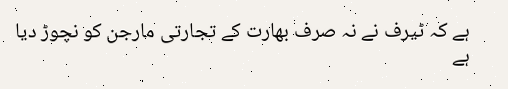ہے کہ ٹیرف نے نہ صرف بھارت کے تجارتی مارجن کو نچوڑ دیا ہے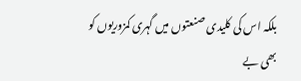بلکہ اس کی کلیدی صنعتوں میں گہری کمزوریوں کو بھی بے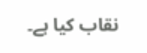نقاب کیا ہے۔